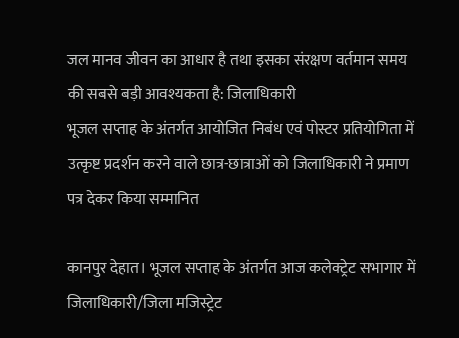जल मानव जीवन का आधार है तथा इसका संरक्षण वर्तमान समय की सबसे बड़ी आवश्यकता है: जिलाधिकारी
भूजल सप्ताह के अंतर्गत आयोजित निबंध एवं पोस्टर प्रतियोगिता में उत्कृष्ट प्रदर्शन करने वाले छात्र-छात्राओं को जिलाधिकारी ने प्रमाण पत्र देकर किया सम्मानित

कानपुर देहात। भूजल सप्ताह के अंतर्गत आज कलेक्ट्रेट सभागार में जिलाधिकारी/जिला मजिस्ट्रेट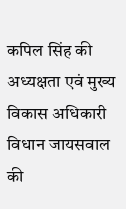कपिल सिंह की अध्यक्षता एवं मुख्य विकास अधिकारी विधान जायसवाल की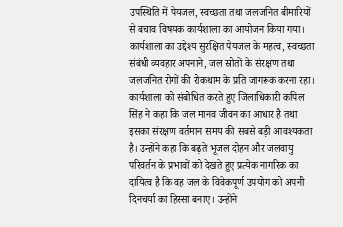उपस्थिति में पेयजल, स्वच्छता तथा जलजनित बीमारियों से बचाव विषयक कार्यशाला का आयोजन किया गया। कार्यशाला का उद्देश्य सुरक्षित पेयजल के महत्व, स्वच्छता संबंधी व्यवहार अपनाने, जल स्रोतों के संरक्षण तथा जलजनित रोगों की रोकथाम के प्रति जागरूक करना रहा। कार्यशाला को संबोधित करते हुए जिलाधिकारी कपिल सिंह ने कहा कि जल मानव जीवन का आधार है तथा इसका संरक्षण वर्तमान समय की सबसे बड़ी आवश्यकता है। उन्होंने कहा कि बढ़ते भूजल दोहन और जलवायु परिवर्तन के प्रभावों को देखते हुए प्रत्येक नागरिक का दायित्व है कि वह जल के विवेकपूर्ण उपयोग को अपनी दिनचर्या का हिस्सा बनाए। उन्होंने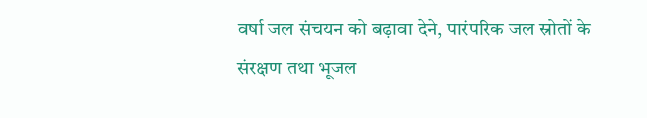वर्षा जल संचयन को बढ़ावा देने, पारंपरिक जल स्रोतों के संरक्षण तथा भूजल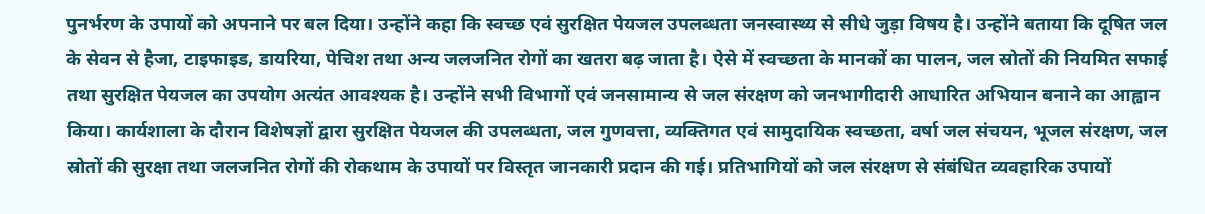पुनर्भरण के उपायों को अपनाने पर बल दिया। उन्होंने कहा कि स्वच्छ एवं सुरक्षित पेयजल उपलब्धता जनस्वास्थ्य से सीधे जुड़ा विषय है। उन्होंने बताया कि दूषित जल के सेवन से हैजा, टाइफाइड, डायरिया, पेचिश तथा अन्य जलजनित रोगों का खतरा बढ़ जाता है। ऐसे में स्वच्छता के मानकों का पालन, जल स्रोतों की नियमित सफाई तथा सुरक्षित पेयजल का उपयोग अत्यंत आवश्यक है। उन्होंने सभी विभागों एवं जनसामान्य से जल संरक्षण को जनभागीदारी आधारित अभियान बनाने का आह्वान किया। कार्यशाला के दौरान विशेषज्ञों द्वारा सुरक्षित पेयजल की उपलब्धता, जल गुणवत्ता, व्यक्तिगत एवं सामुदायिक स्वच्छता, वर्षा जल संचयन, भूजल संरक्षण, जल स्रोतों की सुरक्षा तथा जलजनित रोगों की रोकथाम के उपायों पर विस्तृत जानकारी प्रदान की गई। प्रतिभागियों को जल संरक्षण से संबंधित व्यवहारिक उपायों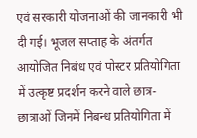एवं सरकारी योजनाओं की जानकारी भी दी गई। भूजल सप्ताह के अंतर्गत आयोजित निबंध एवं पोस्टर प्रतियोगिता में उत्कृष्ट प्रदर्शन करने वाले छात्र-छात्राओं जिनमें निबन्ध प्रतियोगिता में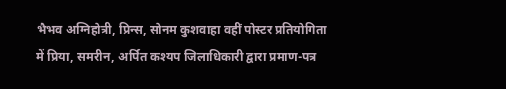भैभव अग्निहोत्री, प्रिन्स, सोनम कुशवाहा वहीं पोस्टर प्रतियोगिता में प्रिया, समरीन, अर्पित कश्यप जिलाधिकारी द्वारा प्रमाण-पत्र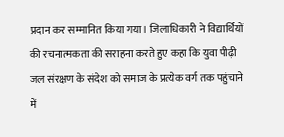प्रदान कर सम्मानित किया गया। जिलाधिकारी ने विद्यार्थियों की रचनात्मकता की सराहना करते हुए कहा कि युवा पीढ़ी जल संरक्षण के संदेश को समाज के प्रत्येक वर्ग तक पहुंचाने में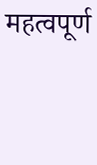महत्वपूर्ण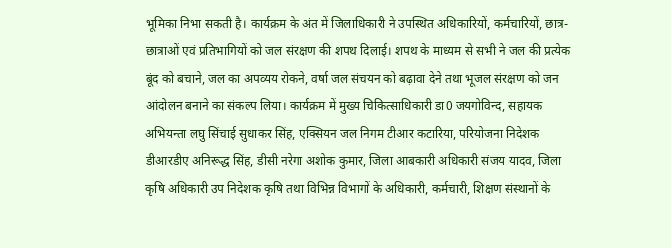भूमिका निभा सकती है। कार्यक्रम के अंत में जिलाधिकारी ने उपस्थित अधिकारियों, कर्मचारियों, छात्र-छात्राओं एवं प्रतिभागियों को जल संरक्षण की शपथ दिलाई। शपथ के माध्यम से सभी ने जल की प्रत्येक बूंद को बचाने, जल का अपव्यय रोकने, वर्षा जल संचयन को बढ़ावा देने तथा भूजल संरक्षण को जन आंदोलन बनाने का संकल्प लिया। कार्यक्रम में मुख्य चिकित्साधिकारी डा0 जयगोविन्द, सहायक अभियन्ता लघु सिंचाई सुधाकर सिंह, एक्सियन जल निगम टीआर कटारिया, परियोजना निदेशक डीआरडीए अनिरूद्ध सिंह, डीसी नरेगा अशोक कुमार, जिला आबकारी अधिकारी संजय यादव, जिला कृषि अधिकारी उप निदेशक कृषि तथा विभिन्न विभागों के अधिकारी, कर्मचारी, शिक्षण संस्थानों के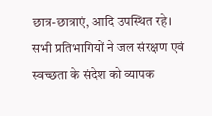छात्र-छात्राएं, आदि उपस्थित रहे। सभी प्रतिभागियों ने जल संरक्षण एवं स्वच्छता के संदेश को व्यापक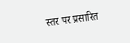स्तर पर प्रसारित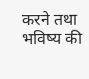करने तथा भविष्य की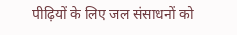पीढ़ियों के लिए जल संसाधनों को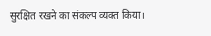सुरक्षित रखने का संकल्प व्यक्त किया।